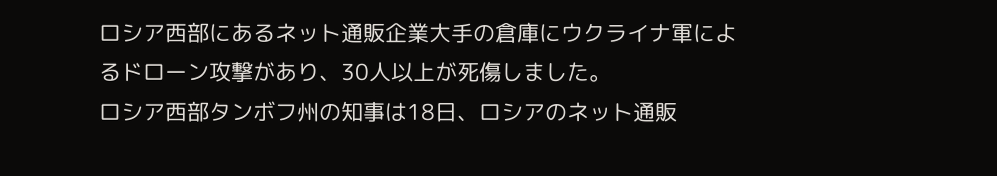ロシア西部にあるネット通販企業大手の倉庫にウクライナ軍によるドローン攻撃があり、30人以上が死傷しました。
ロシア西部タンボフ州の知事は18日、ロシアのネット通販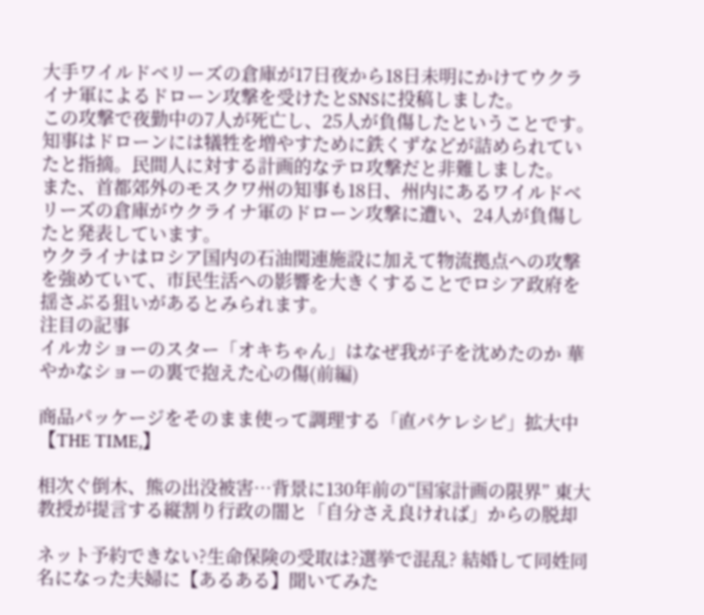大手ワイルドベリーズの倉庫が17日夜から18日未明にかけてウクライナ軍によるドローン攻撃を受けたとSNSに投稿しました。
この攻撃で夜勤中の7人が死亡し、25人が負傷したということです。知事はドローンには犠牲を増やすために鉄くずなどが詰められていたと指摘。民間人に対する計画的なテロ攻撃だと非難しました。
また、首都郊外のモスクワ州の知事も18日、州内にあるワイルドベリーズの倉庫がウクライナ軍のドローン攻撃に遭い、24人が負傷したと発表しています。
ウクライナはロシア国内の石油関連施設に加えて物流拠点への攻撃を強めていて、市民生活への影響を大きくすることでロシア政府を揺さぶる狙いがあるとみられます。
注目の記事
イルカショーのスター「オキちゃん」はなぜ我が子を沈めたのか 華やかなショーの裏で抱えた心の傷(前編)

商品パッケージをそのまま使って調理する「直パケレシピ」拡大中【THE TIME,】

相次ぐ倒木、熊の出没被害…背景に130年前の“国家計画の限界” 東大教授が提言する縦割り行政の闇と「自分さえ良ければ」からの脱却

ネット予約できない?生命保険の受取は?選挙で混乱? 結婚して同姓同名になった夫婦に【あるある】聞いてみた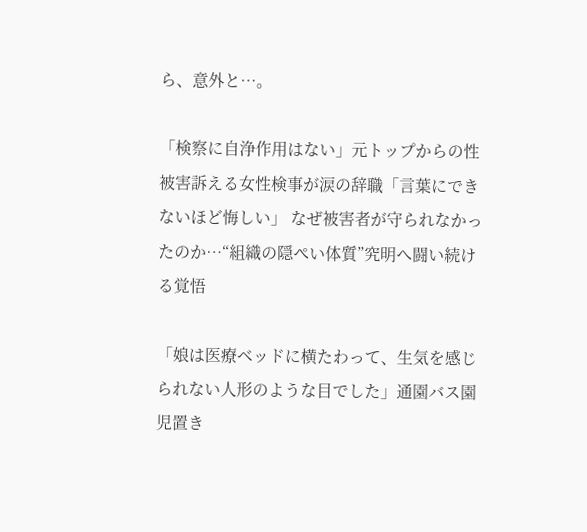ら、意外と…。

「検察に自浄作用はない」元トップからの性被害訴える女性検事が涙の辞職「言葉にできないほど悔しい」 なぜ被害者が守られなかったのか…“組織の隠ぺい体質”究明へ闘い続ける覚悟

「娘は医療ベッドに横たわって、生気を感じられない人形のような目でした」通園バス園児置き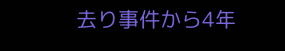去り事件から4年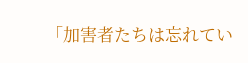「加害者たちは忘れてい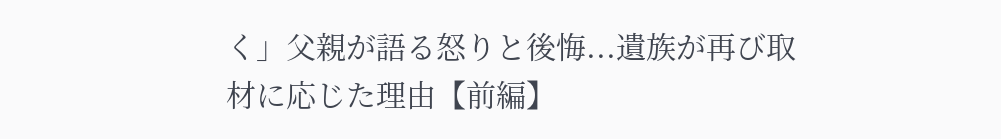く」父親が語る怒りと後悔...遺族が再び取材に応じた理由【前編】